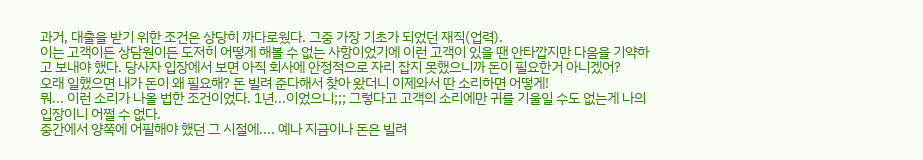과거, 대출을 받기 위한 조건은 상당히 까다로웠다. 그중 가장 기초가 되었던 재직(업력).
이는 고객이든 상담원이든 도저히 어떻게 해볼 수 없는 사항이었기에 이런 고객이 있을 땐 안타깝지만 다음을 기약하고 보내야 했다. 당사자 입장에서 보면 아직 회사에 안정적으로 자리 잡지 못했으니까 돈이 필요한거 아니겠어?
오래 일했으면 내가 돈이 왜 필요해? 돈 빌려 준다해서 찾아 왔더니 이제와서 딴 소리하면 어떻게!
뭐... 이런 소리가 나올 법한 조건이었다. 1년...이었으니;;; 그렇다고 고객의 소리에만 귀를 기울일 수도 없는게 나의 입장이니 어쩔 수 없다.
중간에서 양쪽에 어필해야 했던 그 시절에.... 예나 지금이나 돈은 빌려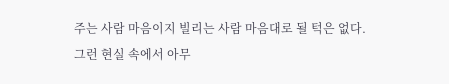주는 사람 마음이지 빌리는 사람 마음대로 될 턱은 없다.
그런 현실 속에서 아무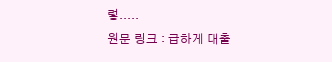렇.....
원문 링크 : 급하게 대출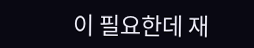이 필요한데 재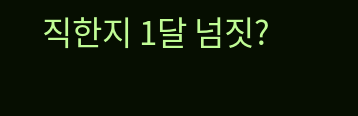직한지 1달 넘짓?